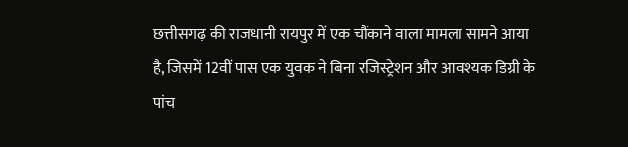छत्तीसगढ़ की राजधानी रायपुर में एक चौंकाने वाला मामला सामने आया है, जिसमें 12वीं पास एक युवक ने बिना रजिस्ट्रेशन और आवश्यक डिग्री के पांच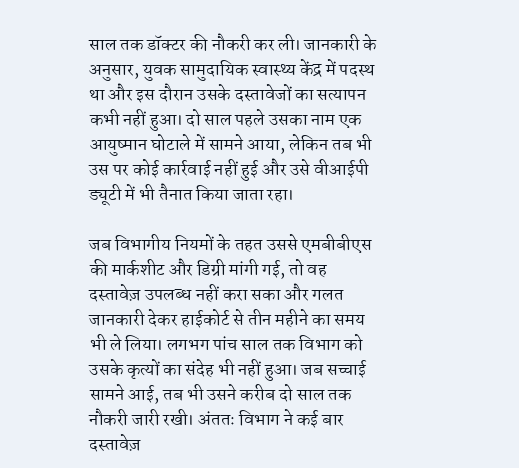साल तक डॉक्टर की नौकरी कर ली। जानकारी के अनुसार, युवक सामुदायिक स्वास्थ्य केंद्र में पदस्थ था और इस दौरान उसके दस्तावेजों का सत्यापन कभी नहीं हुआ। दो साल पहले उसका नाम एक आयुष्मान घोटाले में सामने आया, लेकिन तब भी उस पर कोई कार्रवाई नहीं हुई और उसे वीआईपी ड्यूटी में भी तैनात किया जाता रहा।

जब विभागीय नियमों के तहत उससे एमबीबीएस की मार्कशीट और डिग्री मांगी गई, तो वह दस्तावेज़ उपलब्ध नहीं करा सका और गलत जानकारी देकर हाईकोर्ट से तीन महीने का समय भी ले लिया। लगभग पांच साल तक विभाग को उसके कृत्यों का संदेह भी नहीं हुआ। जब सच्चाई सामने आई, तब भी उसने करीब दो साल तक नौकरी जारी रखी। अंततः विभाग ने कई बार दस्तावेज़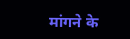मांगने के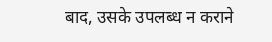बाद, उसके उपलब्ध न कराने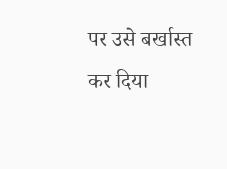पर उसे बर्खास्त कर दिया